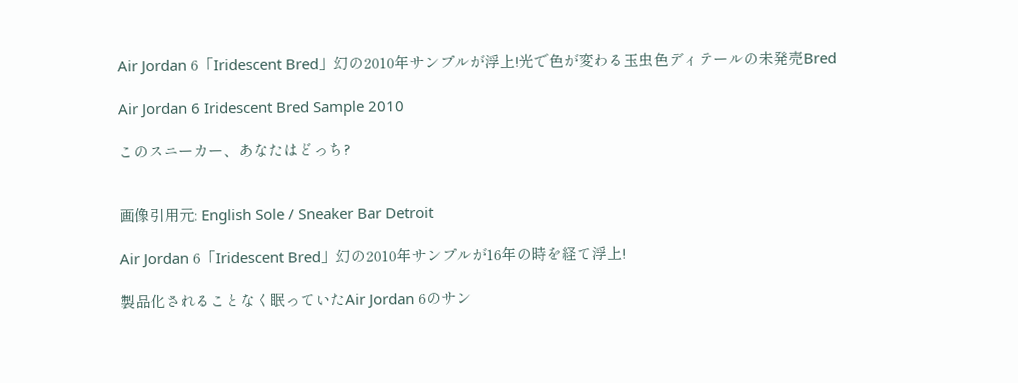Air Jordan 6「Iridescent Bred」幻の2010年サンプルが浮上!光で色が変わる玉虫色ディテールの未発売Bred

Air Jordan 6 Iridescent Bred Sample 2010

このスニーカー、あなたはどっち?


画像引用元: English Sole / Sneaker Bar Detroit

Air Jordan 6「Iridescent Bred」幻の2010年サンプルが16年の時を経て浮上!

製品化されることなく眠っていたAir Jordan 6のサン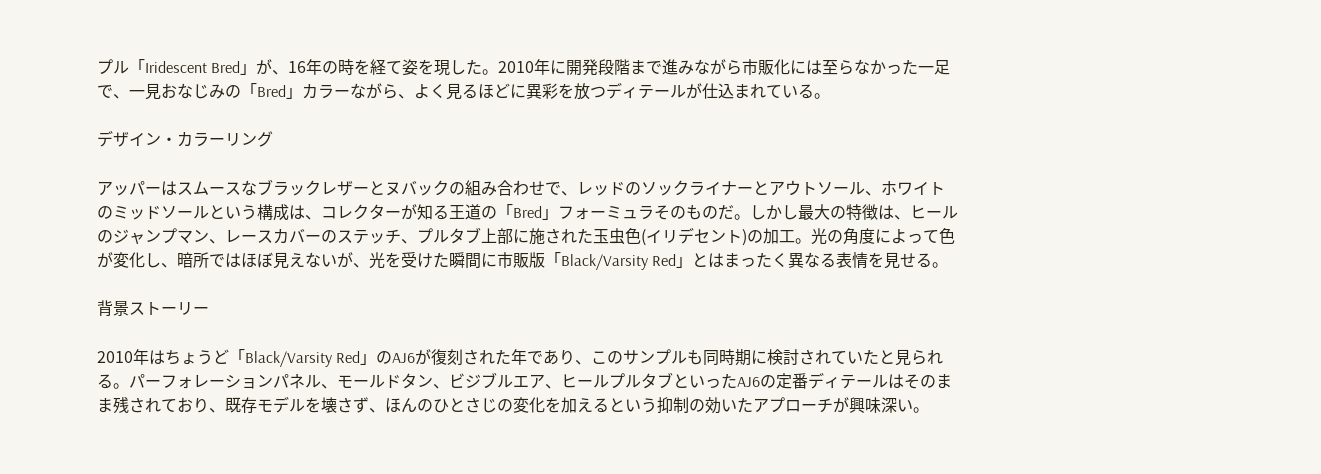プル「Iridescent Bred」が、16年の時を経て姿を現した。2010年に開発段階まで進みながら市販化には至らなかった一足で、一見おなじみの「Bred」カラーながら、よく見るほどに異彩を放つディテールが仕込まれている。

デザイン・カラーリング

アッパーはスムースなブラックレザーとヌバックの組み合わせで、レッドのソックライナーとアウトソール、ホワイトのミッドソールという構成は、コレクターが知る王道の「Bred」フォーミュラそのものだ。しかし最大の特徴は、ヒールのジャンプマン、レースカバーのステッチ、プルタブ上部に施された玉虫色(イリデセント)の加工。光の角度によって色が変化し、暗所ではほぼ見えないが、光を受けた瞬間に市販版「Black/Varsity Red」とはまったく異なる表情を見せる。

背景ストーリー

2010年はちょうど「Black/Varsity Red」のAJ6が復刻された年であり、このサンプルも同時期に検討されていたと見られる。パーフォレーションパネル、モールドタン、ビジブルエア、ヒールプルタブといったAJ6の定番ディテールはそのまま残されており、既存モデルを壊さず、ほんのひとさじの変化を加えるという抑制の効いたアプローチが興味深い。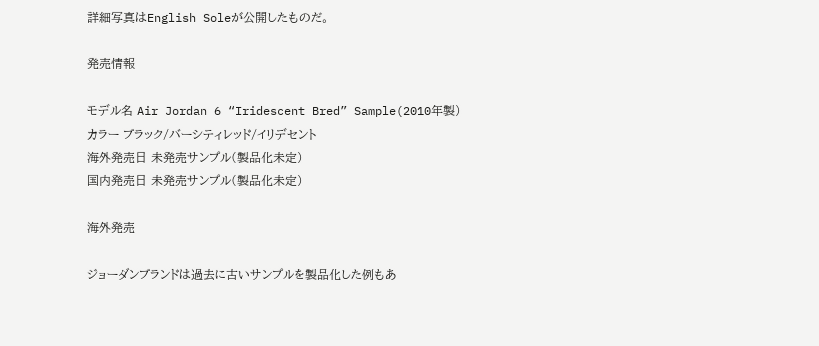詳細写真はEnglish Soleが公開したものだ。

発売情報

モデル名 Air Jordan 6 “Iridescent Bred” Sample(2010年製)
カラー ブラック/バーシティレッド/イリデセント
海外発売日 未発売サンプル(製品化未定)
国内発売日 未発売サンプル(製品化未定)

海外発売

ジョーダンブランドは過去に古いサンプルを製品化した例もあ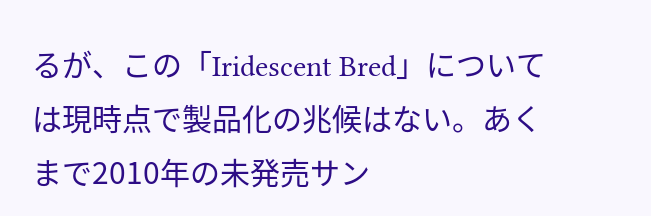るが、この「Iridescent Bred」については現時点で製品化の兆候はない。あくまで2010年の未発売サン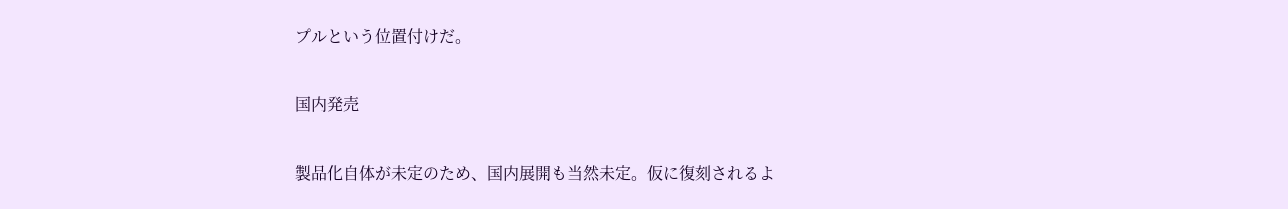プルという位置付けだ。

国内発売

製品化自体が未定のため、国内展開も当然未定。仮に復刻されるよ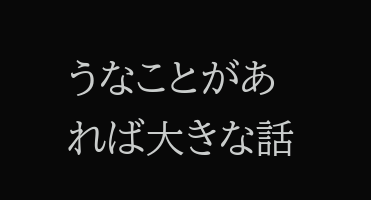うなことがあれば大きな話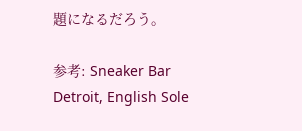題になるだろう。

参考: Sneaker Bar Detroit, English Sole